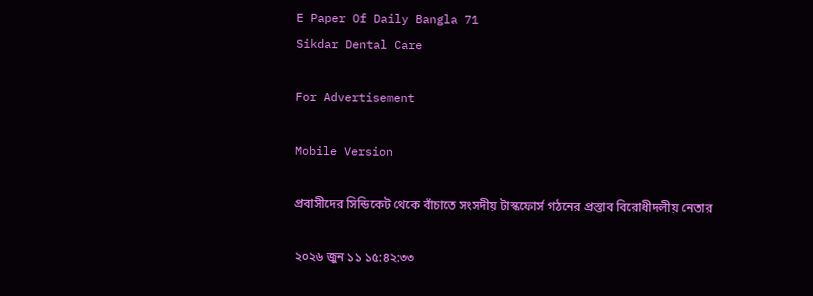E Paper Of Daily Bangla 71
Sikdar Dental Care

For Advertisement

Mobile Version

প্রবাসীদের সিন্ডিকেট থেকে বাঁচাতে সংসদীয় টাস্কফোর্স গঠনের প্রস্তাব বিরোধীদলীয় নেতার

২০২৬ জুন ১১ ১৫:৪২:৩৩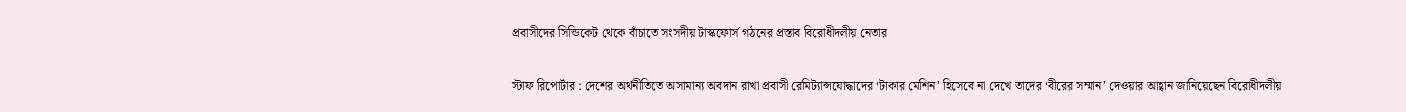প্রবাসীদের সিন্ডিকেট থেকে বাঁচাতে সংসদীয় টাস্কফোর্স গঠনের প্রস্তাব বিরোধীদলীয় নেতার

স্টাফ রিপোর্টার : দেশের অর্থনীতিতে অসামান্য অবদান রাখা প্রবাসী রেমিট্যান্সযোদ্ধাদের ‘টাকার মেশিন’ হিসেবে না দেখে তাদের ‘বীরের সম্মান’ দেওয়ার আহ্বান জানিয়েছেন বিরোধীদলীয়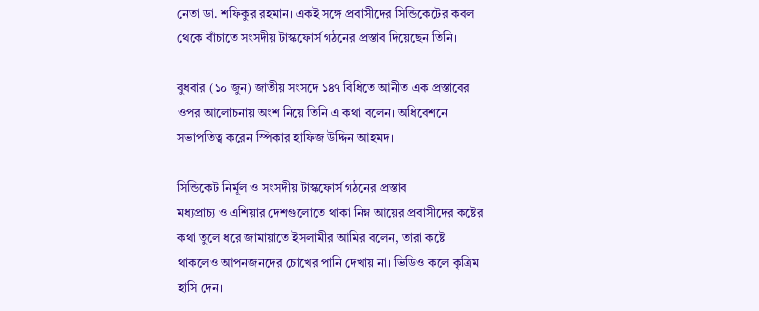নেতা ডা. শফিকুর রহমান। একই সঙ্গে প্রবাসীদের সিন্ডিকেটের কবল থেকে বাঁচাতে সংসদীয় টাস্কফোর্স গঠনের প্রস্তাব দিয়েছেন তিনি।

বুধবার (১০ জুন) জাতীয় সংসদে ১৪৭ বিধিতে আনীত এক প্রস্তাবের ওপর আলোচনায় অংশ নিয়ে তিনি এ কথা বলেন। অধিবেশনে সভাপতিত্ব করেন স্পিকার হাফিজ উদ্দিন আহমদ।

সিন্ডিকেট নির্মূল ও সংসদীয় টাস্কফোর্স গঠনের প্রস্তাব
মধ্যপ্রাচ্য ও এশিয়ার দেশগুলোতে থাকা নিম্ন আয়ের প্রবাসীদের কষ্টের কথা তুলে ধরে জামায়াতে ইসলামীর আমির বলেন, তারা কষ্টে থাকলেও আপনজনদের চোখের পানি দেখায় না। ভিডিও কলে কৃত্রিম হাসি দেন।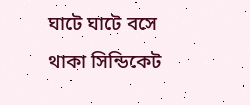ঘাটে ঘাটে বসে থাকা সিন্ডিকেট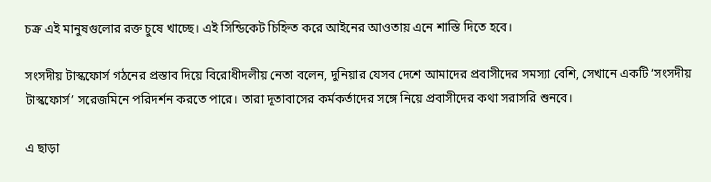চক্র এই মানুষগুলোর রক্ত চুষে খাচ্ছে। এই সিন্ডিকেট চিহ্নিত করে আইনের আওতায় এনে শাস্তি দিতে হবে।

সংসদীয় টাস্কফোর্স গঠনের প্রস্তাব দিয়ে বিরোধীদলীয় নেতা বলেন, দুনিয়ার যেসব দেশে আমাদের প্রবাসীদের সমস্যা বেশি, সেখানে একটি ‘সংসদীয় টাস্কফোর্স’ সরেজমিনে পরিদর্শন করতে পারে। তারা দূতাবাসের কর্মকর্তাদের সঙ্গে নিয়ে প্রবাসীদের কথা সরাসরি শুনবে।

এ ছাড়া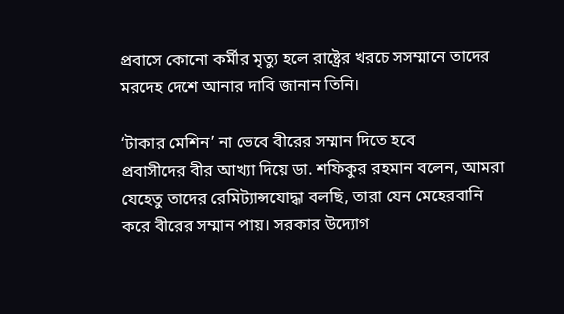প্রবাসে কোনো কর্মীর মৃত্যু হলে রাষ্ট্রের খরচে সসম্মানে তাদের মরদেহ দেশে আনার দাবি জানান তিনি।

‘টাকার মেশিন’ না ভেবে বীরের সম্মান দিতে হবে
প্রবাসীদের বীর আখ্যা দিয়ে ডা. শফিকুর রহমান বলেন, আমরা যেহেতু তাদের রেমিট্যান্সযোদ্ধা বলছি, তারা যেন মেহেরবানি করে বীরের সম্মান পায়। সরকার উদ্যোগ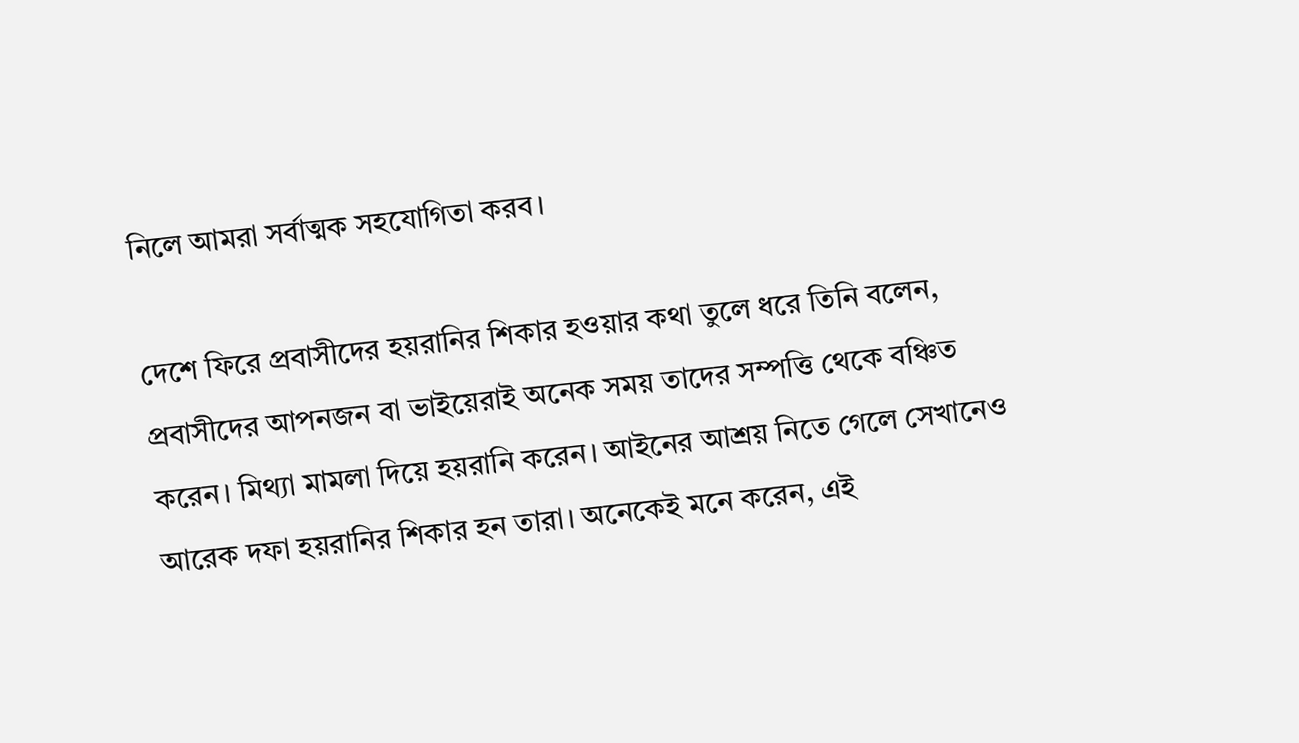নিলে আমরা সর্বাত্মক সহযোগিতা করব।

দেশে ফিরে প্রবাসীদের হয়রানির শিকার হওয়ার কথা তুলে ধরে তিনি বলেন, প্রবাসীদের আপনজন বা ভাইয়েরাই অনেক সময় তাদের সম্পত্তি থেকে বঞ্চিত করেন। মিথ্যা মামলা দিয়ে হয়রানি করেন। আইনের আশ্রয় নিতে গেলে সেখানেও আরেক দফা হয়রানির শিকার হন তারা। অনেকেই মনে করেন, এই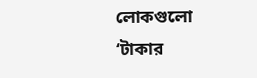লোকগুলো ‘টাকার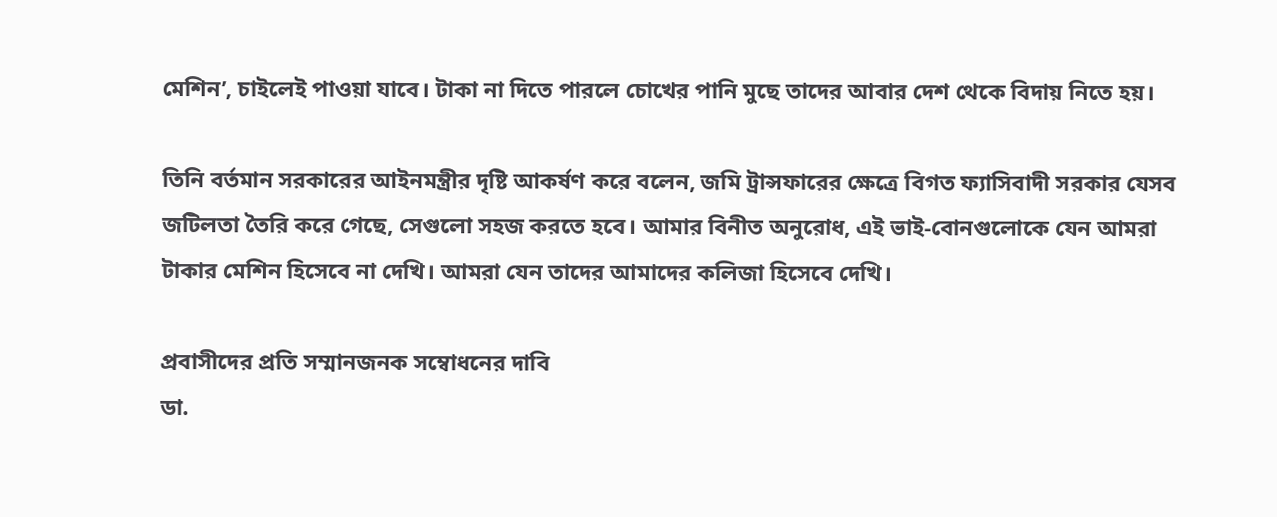মেশিন’, চাইলেই পাওয়া যাবে। টাকা না দিতে পারলে চোখের পানি মুছে তাদের আবার দেশ থেকে বিদায় নিতে হয়।

তিনি বর্তমান সরকারের আইনমন্ত্রীর দৃষ্টি আকর্ষণ করে বলেন, জমি ট্রান্সফারের ক্ষেত্রে বিগত ফ্যাসিবাদী সরকার যেসব জটিলতা তৈরি করে গেছে, সেগুলো সহজ করতে হবে। আমার বিনীত অনুরোধ, এই ভাই-বোনগুলোকে যেন আমরা টাকার মেশিন হিসেবে না দেখি। আমরা যেন তাদের আমাদের কলিজা হিসেবে দেখি।

প্রবাসীদের প্রতি সম্মানজনক সম্বোধনের দাবি
ডা.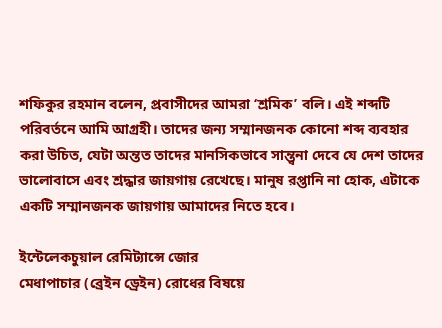শফিকুর রহমান বলেন, প্রবাসীদের আমরা ‘শ্রমিক’ বলি। এই শব্দটি পরিবর্তনে আমি আগ্রহী। তাদের জন্য সম্মানজনক কোনো শব্দ ব্যবহার করা উচিত, যেটা অন্তত তাদের মানসিকভাবে সান্ত্বনা দেবে যে দেশ তাদের ভালোবাসে এবং শ্রদ্ধার জায়গায় রেখেছে। মানুষ রপ্তানি না হোক, এটাকে একটি সম্মানজনক জায়গায় আমাদের নিতে হবে।

ইন্টেলেকচুয়াল রেমিট্যান্সে জোর
মেধাপাচার (ব্রেইন ড্রেইন) রোধের বিষয়ে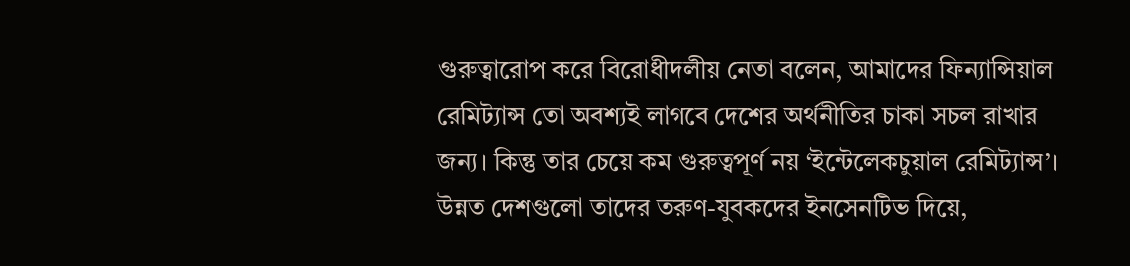গুরুত্বারোপ করে বিরোধীদলীয় নেতা বলেন, আমাদের ফিন্যান্সিয়াল রেমিট্যান্স তো অবশ্যই লাগবে দেশের অর্থনীতির চাকা সচল রাখার জন্য। কিন্তু তার চেয়ে কম গুরুত্বপূর্ণ নয় ‘ইন্টেলেকচুয়াল রেমিট্যান্স’। উন্নত দেশগুলো তাদের তরুণ-যুবকদের ইনসেনটিভ দিয়ে,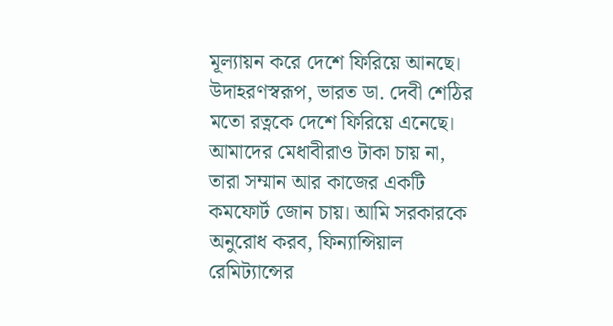মূল্যায়ন করে দেশে ফিরিয়ে আনছে। উদাহরণস্বরূপ, ভারত ডা. দেবী শেঠির মতো রত্নকে দেশে ফিরিয়ে এনেছে। আমাদের মেধাবীরাও টাকা চায় না, তারা সম্মান আর কাজের একটি কমফোর্ট জোন চায়। আমি সরকারকে অনুরোধ করব, ফিন্যান্সিয়াল রেমিট্যান্সের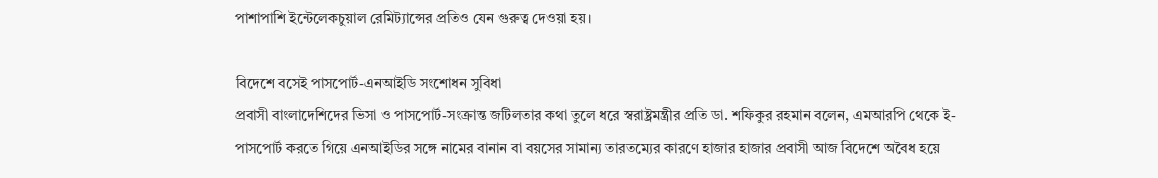পাশাপাশি ইন্টেলেকচুয়াল রেমিট্যান্সের প্রতিও যেন গুরুত্ব দেওয়া হয়।

বিদেশে বসেই পাসপোর্ট-এনআইডি সংশোধন সুবিধা
প্রবাসী বাংলাদেশিদের ভিসা ও পাসপোর্ট-সংক্রান্ত জটিলতার কথা তুলে ধরে স্বরাষ্ট্রমন্ত্রীর প্রতি ডা. শফিকুর রহমান বলেন, এমআরপি থেকে ই-পাসপোর্ট করতে গিয়ে এনআইডির সঙ্গে নামের বানান বা বয়সের সামান্য তারতম্যের কারণে হাজার হাজার প্রবাসী আজ বিদেশে অবৈধ হয়ে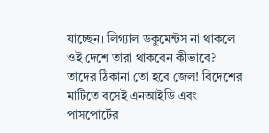যাচ্ছেন। লিগ্যাল ডকুমেন্টস না থাকলে ওই দেশে তারা থাকবেন কীভাবে? তাদের ঠিকানা তো হবে জেল! বিদেশের মাটিতে বসেই এনআইডি এবং পাসপোর্টের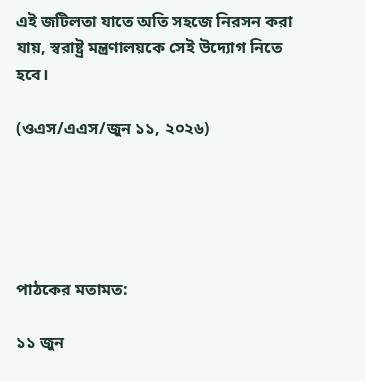এই জটিলতা যাতে অতি সহজে নিরসন করা যায়, স্বরাষ্ট্র মন্ত্রণালয়কে সেই উদ্যোগ নিতে হবে।

(ওএস/এএস/জুন ১১, ২০২৬)





পাঠকের মতামত:

১১ জুন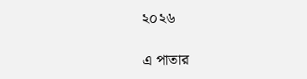২০২৬

এ পাতার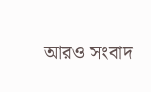আরও সংবাদ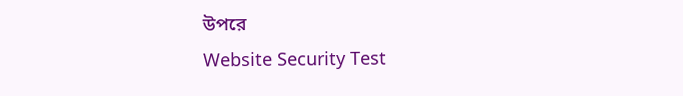উপরে
Website Security Test